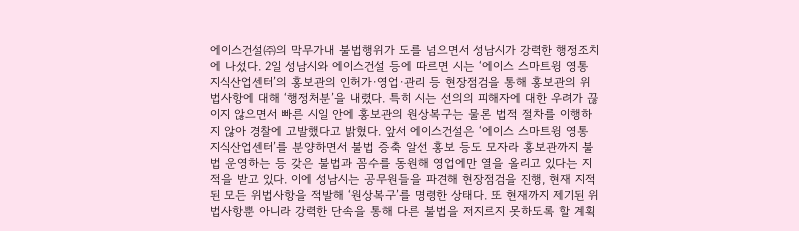에이스건설㈜의 막무가내 불법행위가 도를 넘으면서 성남시가 강력한 행정조치에 나섰다. 2일 성남시와 에이스건설 등에 따르면 시는 ‘에이스 스마트윙 영통 지식산업센터’의 홍보관의 인허가·영업·관리 등 현장점검을 통해 홍보관의 위법사항에 대해 ‘행정처분’을 내렸다. 특히 시는 선의의 피해자에 대한 우려가 끊이지 않으면서 빠른 시일 안에 홍보관의 원상복구는 물론 법적 절차를 이행하지 않아 경찰에 고발했다고 밝혔다. 앞서 에이스건설은 ‘에이스 스마트윙 영통 지식산업센터’를 분양하면서 불법 증축 알선 홍보 등도 모자라 홍보관까지 불법 운영하는 등 갖은 불법과 꼼수를 동원해 영업에만 열을 올리고 있다는 지적을 받고 있다. 이에 성남시는 공무원들을 파견해 현장점검을 진행, 현재 지적된 모든 위법사항을 적발해 ‘원상복구’를 명령한 상태다. 또 현재까지 제기된 위법사항뿐 아니라 강력한 단속을 통해 다른 불법을 저지르지 못하도록 할 계획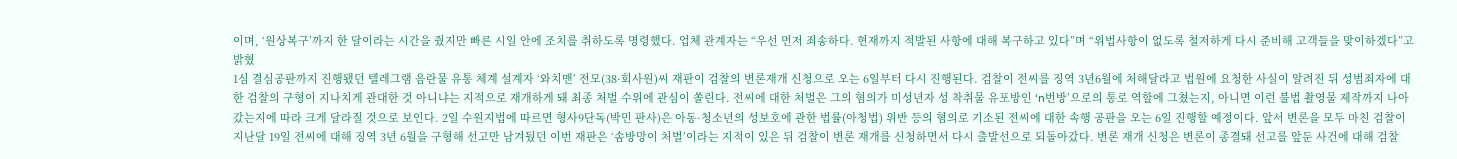이며, ‘원상복구’까지 한 달이라는 시간을 줬지만 빠른 시일 안에 조치를 취하도록 명령했다. 업체 관계자는 “우선 먼저 죄송하다. 현재까지 적발된 사항에 대해 복구하고 있다”며 “위법사항이 없도록 철저하게 다시 준비해 고객들을 맞이하겠다”고 밝혔
1심 결심공판까지 진행됐던 텔레그램 음란물 유통 체계 설계자 ‘와치맨’ 전모(38·회사원)씨 재판이 검찰의 변론재개 신청으로 오는 6일부터 다시 진행된다. 검찰이 전씨를 징역 3년6월에 처해달라고 법원에 요청한 사실이 알려진 뒤 성범죄자에 대한 검찰의 구형이 지나치게 관대한 것 아니냐는 지적으로 재개하게 돼 최종 처벌 수위에 관심이 쏠린다. 전씨에 대한 처벌은 그의 혐의가 미성년자 성 착취물 유포방인 ‘n번방’으로의 통로 역할에 그쳤는지, 아니면 이런 불법 촬영물 제작까지 나아갔는지에 따라 크게 달라질 것으로 보인다. 2일 수원지법에 따르면 형사9단독(박민 판사)은 아동·청소년의 성보호에 관한 법률(아청법) 위반 등의 혐의로 기소된 전씨에 대한 속행 공판을 오는 6일 진행할 예정이다. 앞서 변론을 모두 마친 검찰이 지난달 19일 전씨에 대해 징역 3년 6월을 구형해 선고만 남겨뒀던 이번 재판은 ‘솜방망이 처벌’이라는 지적이 있은 뒤 검찰이 변론 재개를 신청하면서 다시 출발선으로 되돌아갔다. 변론 재개 신청은 변론이 종결돼 선고를 앞둔 사건에 대해 검찰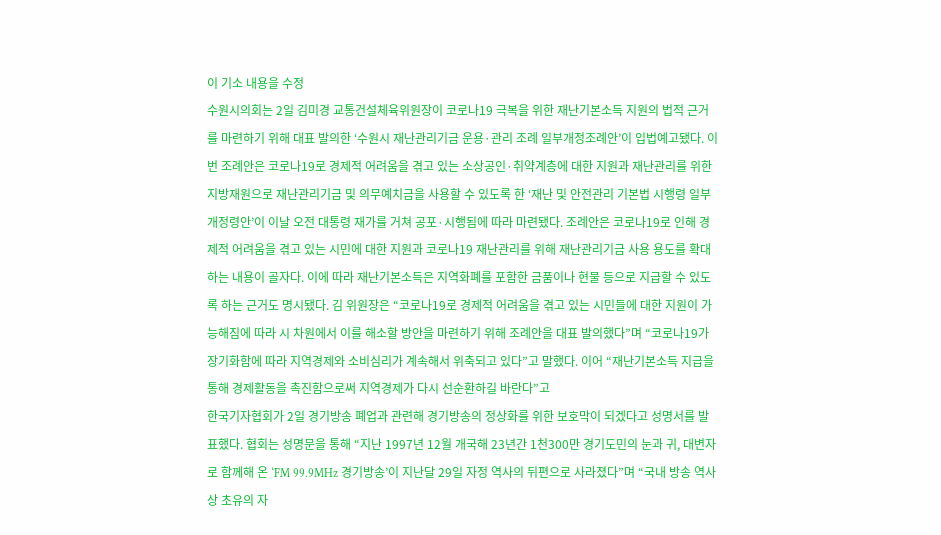이 기소 내용을 수정
수원시의회는 2일 김미경 교통건설체육위원장이 코로나19 극복을 위한 재난기본소득 지원의 법적 근거를 마련하기 위해 대표 발의한 ‘수원시 재난관리기금 운용·관리 조례 일부개정조례안’이 입법예고됐다. 이번 조례안은 코로나19로 경제적 어려움을 겪고 있는 소상공인·취약계층에 대한 지원과 재난관리를 위한 지방재원으로 재난관리기금 및 의무예치금을 사용할 수 있도록 한 ‘재난 및 안전관리 기본법 시행령 일부개정령안’이 이날 오전 대통령 재가를 거쳐 공포·시행됨에 따라 마련됐다. 조례안은 코로나19로 인해 경제적 어려움을 겪고 있는 시민에 대한 지원과 코로나19 재난관리를 위해 재난관리기금 사용 용도를 확대하는 내용이 골자다. 이에 따라 재난기본소득은 지역화폐를 포함한 금품이나 현물 등으로 지급할 수 있도록 하는 근거도 명시됐다. 김 위원장은 “코로나19로 경제적 어려움을 겪고 있는 시민들에 대한 지원이 가능해짐에 따라 시 차원에서 이를 해소할 방안을 마련하기 위해 조례안을 대표 발의했다”며 “코로나19가 장기화함에 따라 지역경제와 소비심리가 계속해서 위축되고 있다”고 말했다. 이어 “재난기본소득 지급을 통해 경제활동을 촉진함으로써 지역경제가 다시 선순환하길 바란다”고
한국기자협회가 2일 경기방송 폐업과 관련해 경기방송의 정상화를 위한 보호막이 되겠다고 성명서를 발표했다. 협회는 성명문을 통해 “지난 1997년 12월 개국해 23년간 1천300만 경기도민의 눈과 귀, 대변자로 함께해 온 ‘FM 99.9MHz 경기방송’이 지난달 29일 자정 역사의 뒤편으로 사라졌다”며 “국내 방송 역사상 초유의 자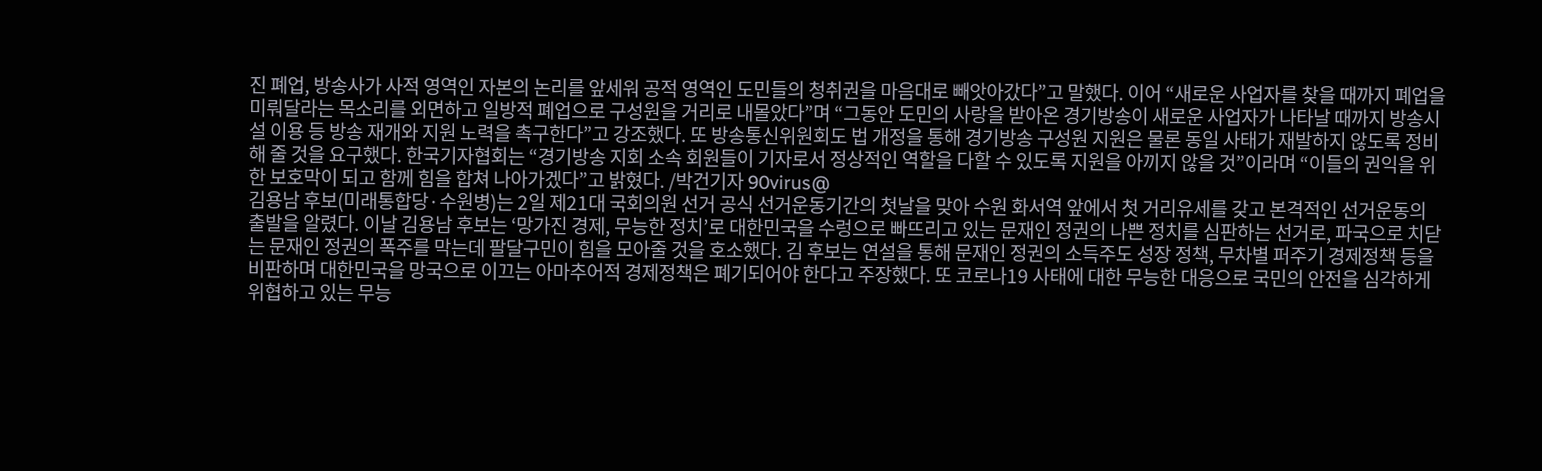진 폐업, 방송사가 사적 영역인 자본의 논리를 앞세워 공적 영역인 도민들의 청취권을 마음대로 빼앗아갔다”고 말했다. 이어 “새로운 사업자를 찾을 때까지 폐업을 미뤄달라는 목소리를 외면하고 일방적 폐업으로 구성원을 거리로 내몰았다”며 “그동안 도민의 사랑을 받아온 경기방송이 새로운 사업자가 나타날 때까지 방송시설 이용 등 방송 재개와 지원 노력을 촉구한다”고 강조했다. 또 방송통신위원회도 법 개정을 통해 경기방송 구성원 지원은 물론 동일 사태가 재발하지 않도록 정비해 줄 것을 요구했다. 한국기자협회는 “경기방송 지회 소속 회원들이 기자로서 정상적인 역할을 다할 수 있도록 지원을 아끼지 않을 것”이라며 “이들의 권익을 위한 보호막이 되고 함께 힘을 합쳐 나아가겠다”고 밝혔다. /박건기자 90virus@
김용남 후보(미래통합당·수원병)는 2일 제21대 국회의원 선거 공식 선거운동기간의 첫날을 맞아 수원 화서역 앞에서 첫 거리유세를 갖고 본격적인 선거운동의 출발을 알렸다. 이날 김용남 후보는 ‘망가진 경제, 무능한 정치’로 대한민국을 수렁으로 빠뜨리고 있는 문재인 정권의 나쁜 정치를 심판하는 선거로, 파국으로 치닫는 문재인 정권의 폭주를 막는데 팔달구민이 힘을 모아줄 것을 호소했다. 김 후보는 연설을 통해 문재인 정권의 소득주도 성장 정책, 무차별 퍼주기 경제정책 등을 비판하며 대한민국을 망국으로 이끄는 아마추어적 경제정책은 폐기되어야 한다고 주장했다. 또 코로나19 사태에 대한 무능한 대응으로 국민의 안전을 심각하게 위협하고 있는 무능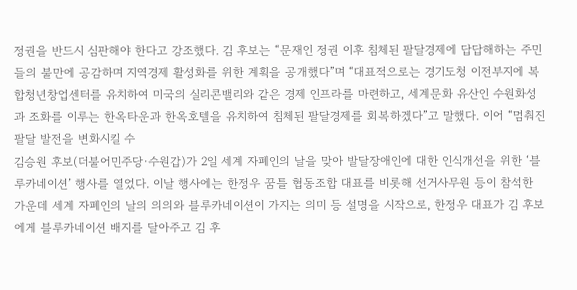정권을 반드시 심판해야 한다고 강조했다. 김 후보는 “문재인 정권 이후 침체된 팔달경제에 답답해하는 주민들의 불만에 공감하며 지역경제 활성화를 위한 계획을 공개했다”며 “대표적으로는 경기도청 이전부지에 복합청년창업센터를 유치하여 미국의 실리콘밸리와 같은 경제 인프라를 마련하고, 세계문화 유산인 수원화성과 조화를 이루는 한옥타운과 한옥호텔을 유치하여 침체된 팔달경제를 회복하겠다”고 말했다. 이어 “멈춰진 팔달 발전을 변화시킬 수
김승원 후보(더불어민주당·수원갑)가 2일 세계 자폐인의 날을 맞아 발달장애인에 대한 인식개선을 위한 ‘블루카네이션’ 행사를 열었다. 이날 행사에는 한정우 꿈틀 협동조합 대표를 비롯해 선거사무원 등이 참석한 가운데 세계 자폐인의 날의 의의와 블루카네이션이 가지는 의미 등 설명을 시작으로, 한정우 대표가 김 후보에게 블루카네이션 배지를 달아주고 김 후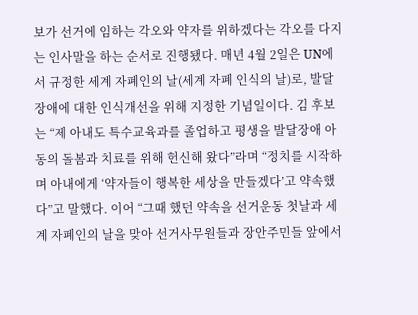보가 선거에 임하는 각오와 약자를 위하겠다는 각오를 다지는 인사말을 하는 순서로 진행됐다. 매년 4월 2일은 UN에서 규정한 세계 자폐인의 날(세계 자폐 인식의 날)로, 발달장애에 대한 인식개선을 위해 지정한 기념일이다. 김 후보는 “제 아내도 특수교육과를 졸업하고 평생을 발달장애 아동의 돌봄과 치료를 위해 헌신해 왔다”라며 “정치를 시작하며 아내에게 ‘약자들이 행복한 세상을 만들겠다’고 약속했다”고 말했다. 이어 “그때 했던 약속을 선거운동 첫날과 세계 자폐인의 날을 맞아 선거사무원들과 장안주민들 앞에서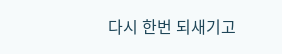다시 한번 되새기고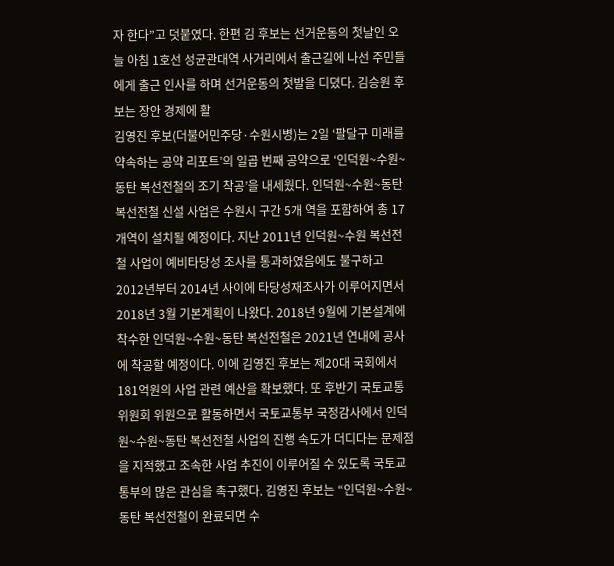자 한다”고 덧붙였다. 한편 김 후보는 선거운동의 첫날인 오늘 아침 1호선 성균관대역 사거리에서 출근길에 나선 주민들에게 출근 인사를 하며 선거운동의 첫발을 디뎠다. 김승원 후보는 장안 경제에 활
김영진 후보(더불어민주당·수원시병)는 2일 ‘팔달구 미래를 약속하는 공약 리포트’의 일곱 번째 공약으로 ‘인덕원~수원~동탄 복선전철의 조기 착공’을 내세웠다. 인덕원~수원~동탄 복선전철 신설 사업은 수원시 구간 5개 역을 포함하여 총 17개역이 설치될 예정이다. 지난 2011년 인덕원~수원 복선전철 사업이 예비타당성 조사를 통과하였음에도 불구하고 2012년부터 2014년 사이에 타당성재조사가 이루어지면서 2018년 3월 기본계획이 나왔다. 2018년 9월에 기본설계에 착수한 인덕원~수원~동탄 복선전철은 2021년 연내에 공사에 착공할 예정이다. 이에 김영진 후보는 제20대 국회에서 181억원의 사업 관련 예산을 확보했다. 또 후반기 국토교통위원회 위원으로 활동하면서 국토교통부 국정감사에서 인덕원~수원~동탄 복선전철 사업의 진행 속도가 더디다는 문제점을 지적했고 조속한 사업 추진이 이루어질 수 있도록 국토교통부의 많은 관심을 촉구했다. 김영진 후보는 “인덕원~수원~동탄 복선전철이 완료되면 수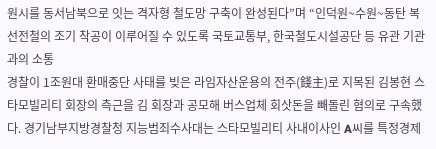원시를 동서남북으로 잇는 격자형 철도망 구축이 완성된다”며 “인덕원~수원~동탄 복선전철의 조기 착공이 이루어질 수 있도록 국토교통부, 한국철도시설공단 등 유관 기관과의 소통
경찰이 1조원대 환매중단 사태를 빚은 라임자산운용의 전주(錢主)로 지목된 김봉현 스타모빌리티 회장의 측근을 김 회장과 공모해 버스업체 회삿돈을 빼돌린 혐의로 구속했다. 경기남부지방경찰청 지능범죄수사대는 스타모빌리티 사내이사인 A씨를 특정경제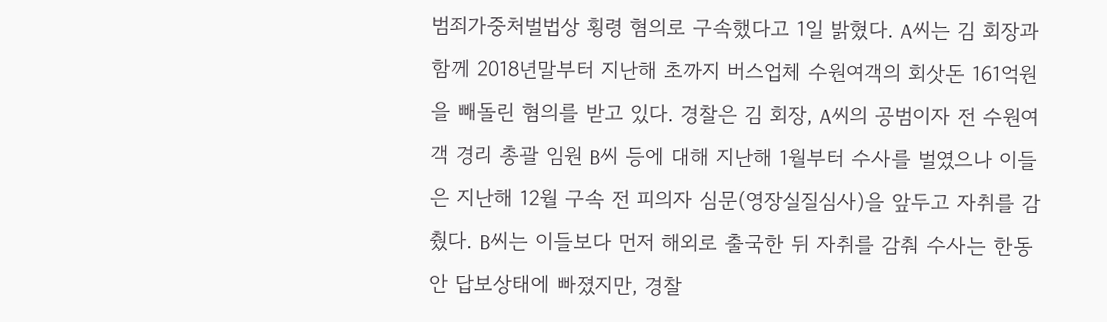범죄가중처벌법상 횡령 혐의로 구속했다고 1일 밝혔다. A씨는 김 회장과 함께 2018년말부터 지난해 초까지 버스업체 수원여객의 회삿돈 161억원을 빼돌린 혐의를 받고 있다. 경찰은 김 회장, A씨의 공범이자 전 수원여객 경리 총괄 임원 B씨 등에 대해 지난해 1월부터 수사를 벌였으나 이들은 지난해 12월 구속 전 피의자 심문(영장실질심사)을 앞두고 자취를 감췄다. B씨는 이들보다 먼저 해외로 출국한 뒤 자취를 감춰 수사는 한동안 답보상태에 빠졌지만, 경찰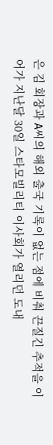은 김 회장과 A씨의 해외 출국 기록이 없는 점에 비춰 끈질긴 추적을 이어가 지난달 30일 스타모빌리티 이사회가 열리던 도내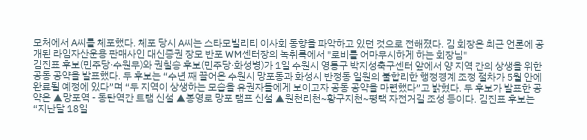모처에서 A씨를 체포했다. 체포 당시 A씨는 스타모빌리티 이사회 동향을 파악하고 있던 것으로 전해졌다. 김 회장은 최근 언론에 공개된 라임자산운용 판매사인 대신증권 장모 반포 WM센터장의 녹취록에서 "로비를 어마무시하게 하는 회장님"
김진표 후보(민주당·수원무)와 권칠승 후보(민주당·화성병)가 1일 수원시 영통구 박지성축구센터 앞에서 양 지역 간의 상생을 위한 공동 공약을 발표했다. 두 후보는 “수년 째 끌어온 수원시 망포동과 화성시 반정동 일원의 불합리한 행정경계 조정 절차가 5월 안에 완료될 예정에 있다”며 “두 지역이 상생하는 모습을 유권자들에게 보이고자 공동 공약을 마련했다”고 밝혔다. 두 후보가 발표한 공약은 ▲망포역 - 동탄역간 트램 신설 ▲봉영로 망포 램프 신설 ▲원천리천~황구지천~평택 자전거길 조성 등이다. 김진표 후보는 “지난달 18일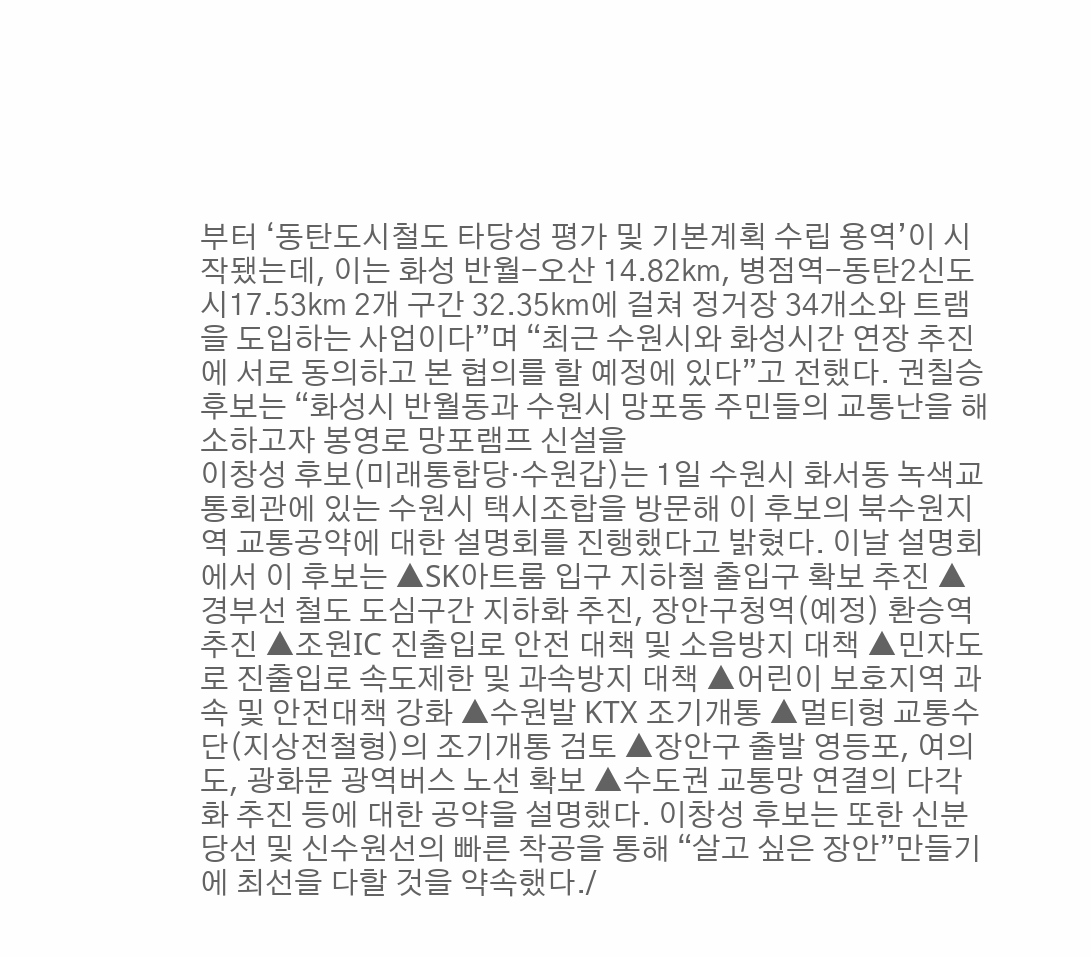부터 ‘동탄도시철도 타당성 평가 및 기본계획 수립 용역’이 시작됐는데, 이는 화성 반월-오산 14.82㎞, 병점역-동탄2신도시17.53㎞ 2개 구간 32.35㎞에 걸쳐 정거장 34개소와 트램을 도입하는 사업이다”며 “최근 수원시와 화성시간 연장 추진에 서로 동의하고 본 협의를 할 예정에 있다”고 전했다. 권칠승 후보는 “화성시 반월동과 수원시 망포동 주민들의 교통난을 해소하고자 봉영로 망포램프 신설을
이창성 후보(미래통합당·수원갑)는 1일 수원시 화서동 녹색교통회관에 있는 수원시 택시조합을 방문해 이 후보의 북수원지역 교통공약에 대한 설명회를 진행했다고 밝혔다. 이날 설명회에서 이 후보는 ▲SK아트룸 입구 지하철 출입구 확보 추진 ▲경부선 철도 도심구간 지하화 추진, 장안구청역(예정) 환승역 추진 ▲조원IC 진출입로 안전 대책 및 소음방지 대책 ▲민자도로 진출입로 속도제한 및 과속방지 대책 ▲어린이 보호지역 과속 및 안전대책 강화 ▲수원발 KTX 조기개통 ▲멀티형 교통수단(지상전철형)의 조기개통 검토 ▲장안구 출발 영등포, 여의도, 광화문 광역버스 노선 확보 ▲수도권 교통망 연결의 다각화 추진 등에 대한 공약을 설명했다. 이창성 후보는 또한 신분당선 및 신수원선의 빠른 착공을 통해 “살고 싶은 장안”만들기에 최선을 다할 것을 약속했다./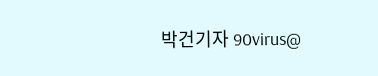박건기자 90virus@